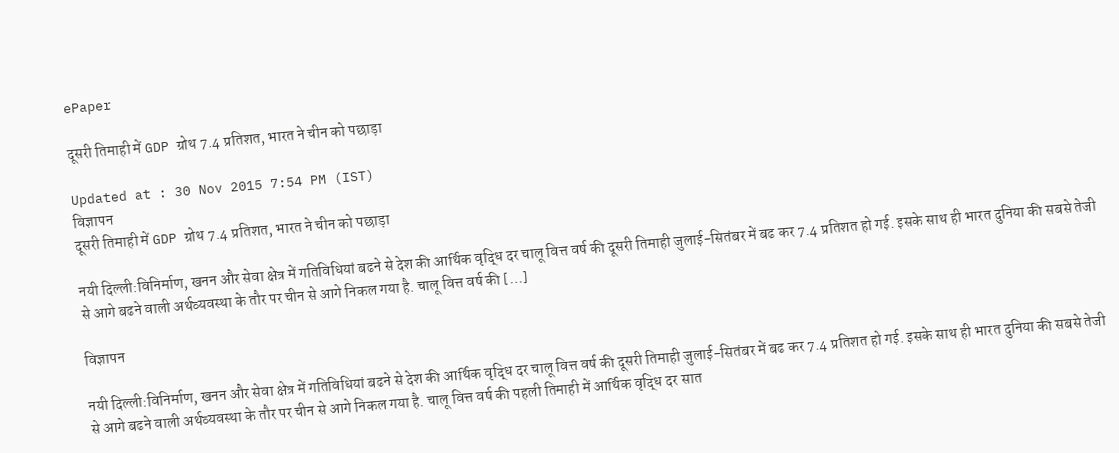ePaper

दूसरी तिमाही में GDP ग्रोथ 7.4 प्रतिशत, भारत ने चीन को पछाड़ा

Updated at : 30 Nov 2015 7:54 PM (IST)
विज्ञापन
दूसरी तिमाही में GDP ग्रोथ 7.4 प्रतिशत, भारत ने चीन को पछाड़ा

नयी दिल्ली:विनिर्माण, खनन और सेवा क्षेत्र में गतिविधियां बढने से देश की आर्थिक वृद्धि दर चालू वित्त वर्ष की दूसरी तिमाही जुलाई-सितंबर में बढ कर 7.4 प्रतिशत हो गई. इसके साथ ही भारत दुनिया की सबसे तेजी से आगे बढने वाली अर्थव्यवस्था के तौर पर चीन से आगे निकल गया है. चालू वित्त वर्ष की […]

विज्ञापन

नयी दिल्ली:विनिर्माण, खनन और सेवा क्षेत्र में गतिविधियां बढने से देश की आर्थिक वृद्धि दर चालू वित्त वर्ष की दूसरी तिमाही जुलाई-सितंबर में बढ कर 7.4 प्रतिशत हो गई. इसके साथ ही भारत दुनिया की सबसे तेजी से आगे बढने वाली अर्थव्यवस्था के तौर पर चीन से आगे निकल गया है. चालू वित्त वर्ष की पहली तिमाही में आर्थिक वृद्धि दर सात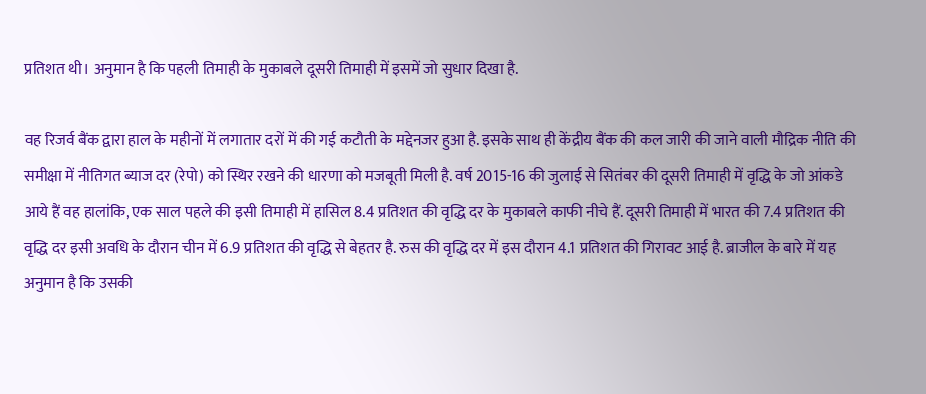प्रतिशत थी। अनुमान है कि पहली तिमाही के मुकाबले दूसरी तिमाही में इसमें जो सुधार दिखा है.

वह रिजर्व बैंक द्वारा हाल के महीनों में लगातार दरों में की गई कटौती के मद्देनजर हुआ है. इसके साथ ही केंद्रीय बैंक की कल जारी की जाने वाली मौद्रिक नीति की समीक्षा में नीतिगत ब्याज दर (रेपो) को स्थिर रखने की धारणा को मजबूती मिली है. वर्ष 2015-16 की जुलाई से सितंबर की दूसरी तिमाही में वृद्धि के जो आंकडे आये हैं वह हालांकि, एक साल पहले की इसी तिमाही में हासिल 8.4 प्रतिशत की वृद्धि दर के मुकाबले काफी नीचे हैं. दूसरी तिमाही में भारत की 7.4 प्रतिशत की वृद्धि दर इसी अवधि के दौरान चीन में 6.9 प्रतिशत की वृद्धि से बेहतर है. रुस की वृद्धि दर में इस दौरान 4.1 प्रतिशत की गिरावट आई है. ब्राजील के बारे में यह अनुमान है कि उसकी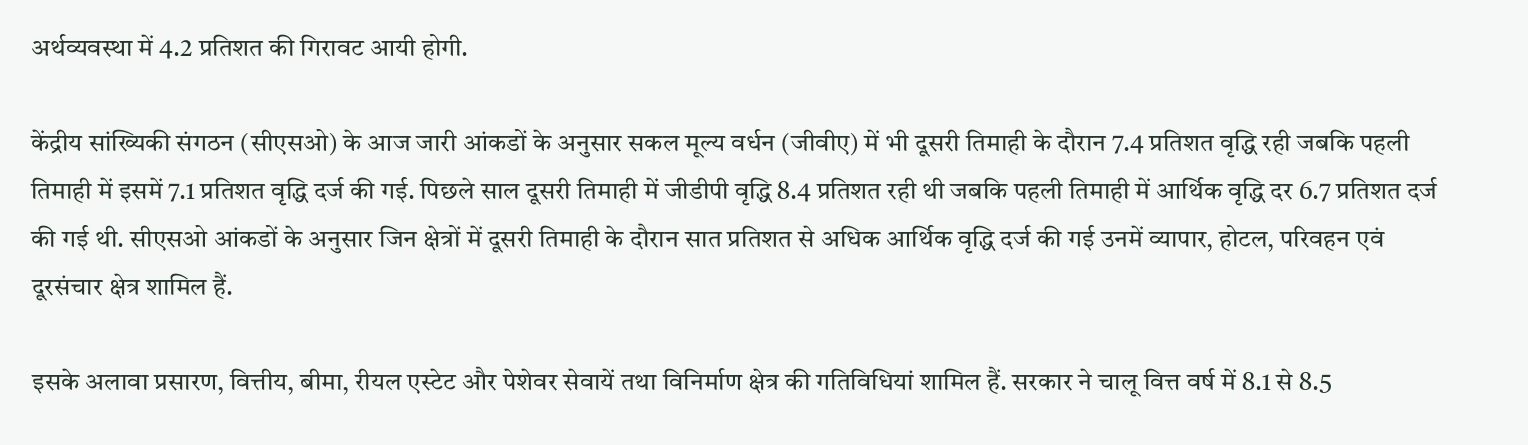अर्थव्यवस्था में 4.2 प्रतिशत की गिरावट आयी होगी.

केंद्रीय सांख्यिकी संगठन (सीएसओ) के आज जारी आंकडों के अनुसार सकल मूल्य वर्धन (जीवीए) में भी दूसरी तिमाही के दौरान 7.4 प्रतिशत वृद्धि रही जबकि पहली तिमाही में इसमें 7.1 प्रतिशत वृद्धि दर्ज की गई. पिछले साल दूसरी तिमाही में जीडीपी वृद्धि 8.4 प्रतिशत रही थी जबकि पहली तिमाही में आर्थिक वृद्धि दर 6.7 प्रतिशत दर्ज की गई थी. सीएसओ आंकडों के अनुसार जिन क्षेत्रों में दूसरी तिमाही के दौरान सात प्रतिशत से अधिक आर्थिक वृद्धि दर्ज की गई उनमें व्यापार, होटल, परिवहन एवं दूरसंचार क्षेत्र शामिल हैं.

इसके अलावा प्रसारण, वित्तीय, बीमा, रीयल एस्टेट और पेशेवर सेवायें तथा विनिर्माण क्षेत्र की गतिविधियां शामिल हैं. सरकार ने चालू वित्त वर्ष में 8.1 से 8.5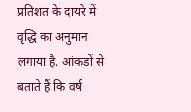प्रतिशत के दायरे में वृद्धि का अनुमान लगाया है. आंकडों से बताते हैं कि वर्ष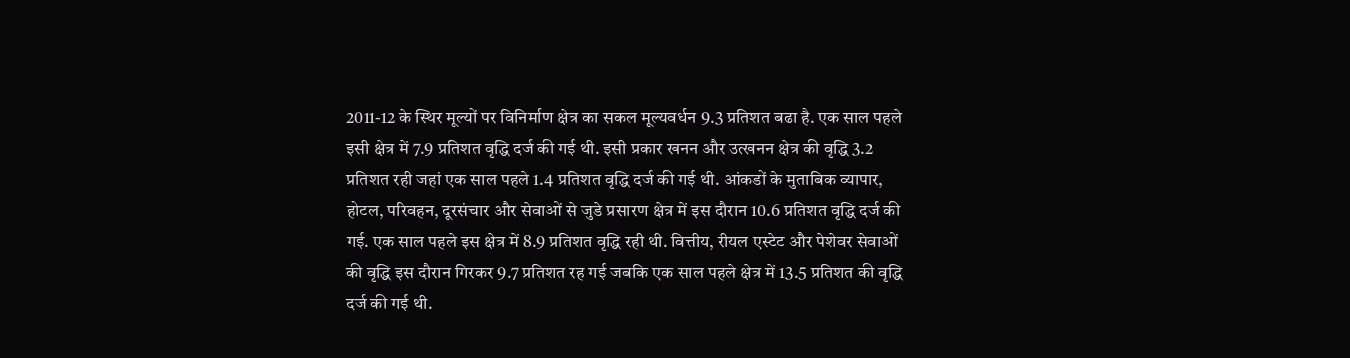2011-12 के स्थिर मूल्यों पर विनिर्माण क्षेत्र का सकल मूल्यवर्धन 9.3 प्रतिशत बढा है. एक साल पहले इसी क्षेत्र में 7.9 प्रतिशत वृद्धि दर्ज की गई थी. इसी प्रकार खनन और उत्खनन क्षेत्र की वृद्धि 3.2 प्रतिशत रही जहां एक साल पहले 1.4 प्रतिशत वृद्धि दर्ज की गई थी. आंकडों के मुताबिक व्यापार, होटल, परिवहन, दूरसंचार और सेवाओं से जुडे प्रसारण क्षेत्र में इस दौरान 10.6 प्रतिशत वृद्धि दर्ज की गई. एक साल पहले इस क्षेत्र में 8.9 प्रतिशत वृद्धि रही थी. वित्तीय, रीयल एस्टेट और पेशेवर सेवाओं की वृद्धि इस दौरान गिरकर 9.7 प्रतिशत रह गई जबकि एक साल पहले क्षेत्र में 13.5 प्रतिशत की वृद्धि दर्ज की गई थी.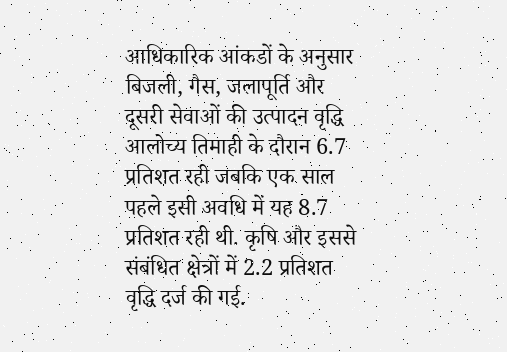आधिकारिक आंकडों के अनुसार बिजली, गैस, जलापूर्ति और दूसरी सेवाओं की उत्पादन वृद्धि आलोच्य तिमाही के दौरान 6.7 प्रतिशत रही जबकि एक साल पहले इसी अवधि में यह 8.7 प्रतिशत रही थी. कृषि और इससे संबंधित क्षेत्रों में 2.2 प्रतिशत वृद्धि दर्ज की गई.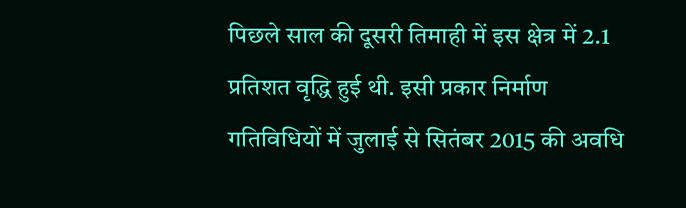पिछले साल की दूसरी तिमाही में इस क्षेत्र में 2.1 प्रतिशत वृद्धि हुई थी. इसी प्रकार निर्माण गतिविधियों में जुलाई से सितंबर 2015 की अवधि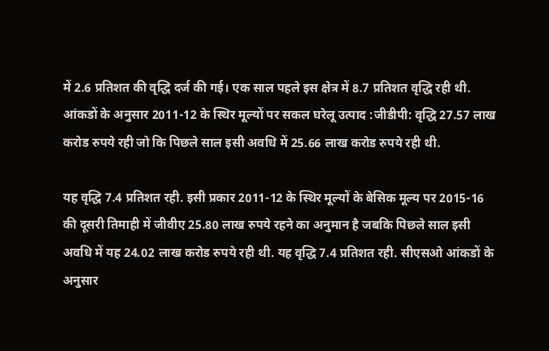में 2.6 प्रतिशत की वृद्धि दर्ज की गई। एक साल पहले इस क्षेत्र में 8.7 प्रतिशत वृद्धि रही थी. आंकडों के अनुसार 2011-12 के स्थिर मूल्यों पर सकल घरेलू उत्पाद :जीडीपी: वृद्धि 27.57 लाख करोड रुपये रही जो कि पिछले साल इसी अवधि में 25.66 लाख करोड रुपये रही थी.

यह वृद्धि 7.4 प्रतिशत रही. इसी प्रकार 2011-12 के स्थिर मूल्यों के बेसिक मूल्य पर 2015-16 की दूसरी तिमाही में जीवीए 25.80 लाख रुपये रहने का अनुमान है जबकि पिछले साल इसी अवधि में यह 24.02 लाख करोड रुपये रही थी. यह वृद्धि 7.4 प्रतिशत रही. सीएसओ आंकडों के अनुसार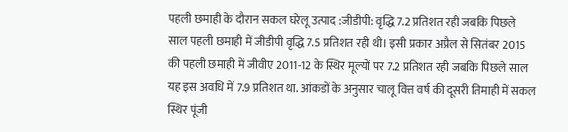पहली छमाही के दौरान सकल घरेलू उत्पाद :जीडीपी: वृद्धि 7.2 प्रतिशत रही जबकि पिछले साल पहली छमाही में जीडीपी वृद्धि 7.5 प्रतिशत रही थी। इसी प्रकार अप्रैल से सितंबर 2015 की पहली छमाही में जीवीए 2011-12 के स्थिर मूल्यों पर 7.2 प्रतिशत रही जबकि पिछले साल यह इस अवधि में 7.9 प्रतिशत था. आंकडों के अनुसार चालू वित्त वर्ष की दूसरी तिमाही में सकल स्थिर पूंजी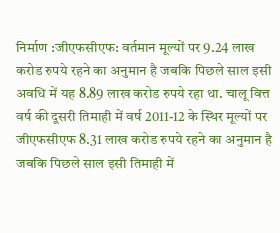निर्माण :जीएफसीएफ: वर्तमान मूल्यों पर 9.24 लाख करोड रुपये रहने का अनुमान है जबकि पिछले साल इसी अवधि में यह 8.89 लाख करोड रुपये रहा था. चालू वित्त वर्ष की दूसरी तिमाही में वर्ष 2011-12 के स्थिर मूल्यों पर जीएफसीएफ 8.31 लाख करोड रुपये रहने का अनुमान है जबकि पिछले साल इसी तिमाही में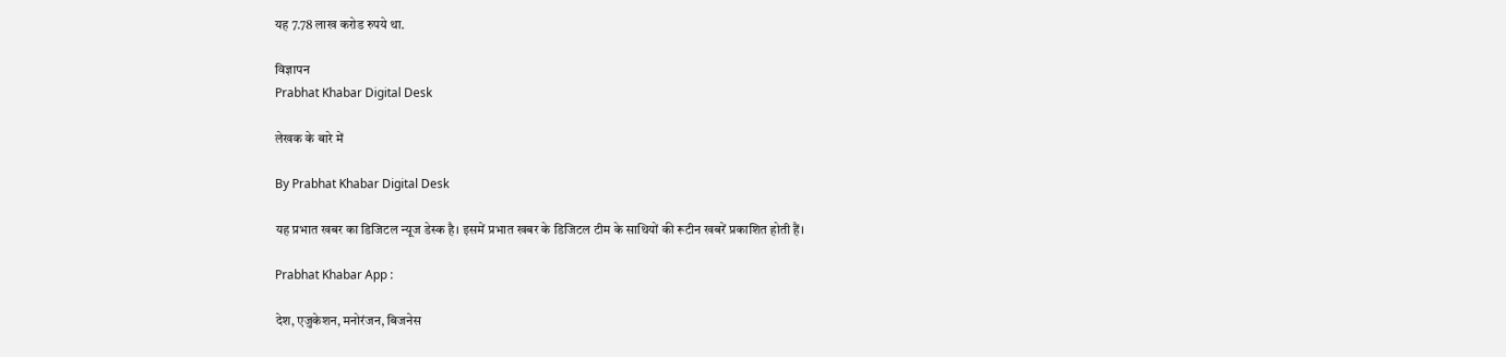यह 7.78 लाख करोड रुपये था.

विज्ञापन
Prabhat Khabar Digital Desk

लेखक के बारे में

By Prabhat Khabar Digital Desk

यह प्रभात खबर का डिजिटल न्यूज डेस्क है। इसमें प्रभात खबर के डिजिटल टीम के साथियों की रूटीन खबरें प्रकाशित होती हैं।

Prabhat Khabar App :

देश, एजुकेशन, मनोरंजन, बिजनेस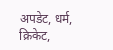अपडेट, धर्म, क्रिकेट,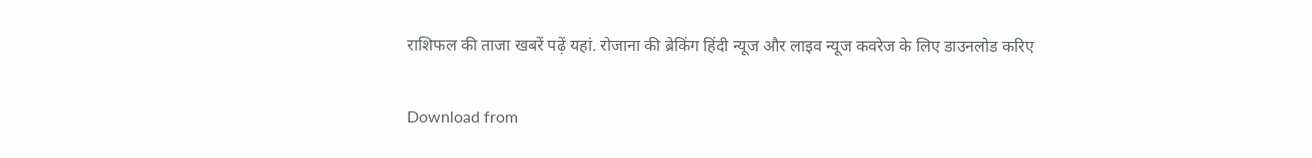राशिफल की ताजा खबरें पढ़ें यहां. रोजाना की ब्रेकिंग हिंदी न्यूज और लाइव न्यूज कवरेज के लिए डाउनलोड करिए

Download from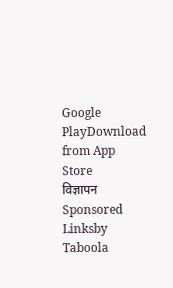Google PlayDownload from App Store
विज्ञापन
Sponsored Linksby Taboola